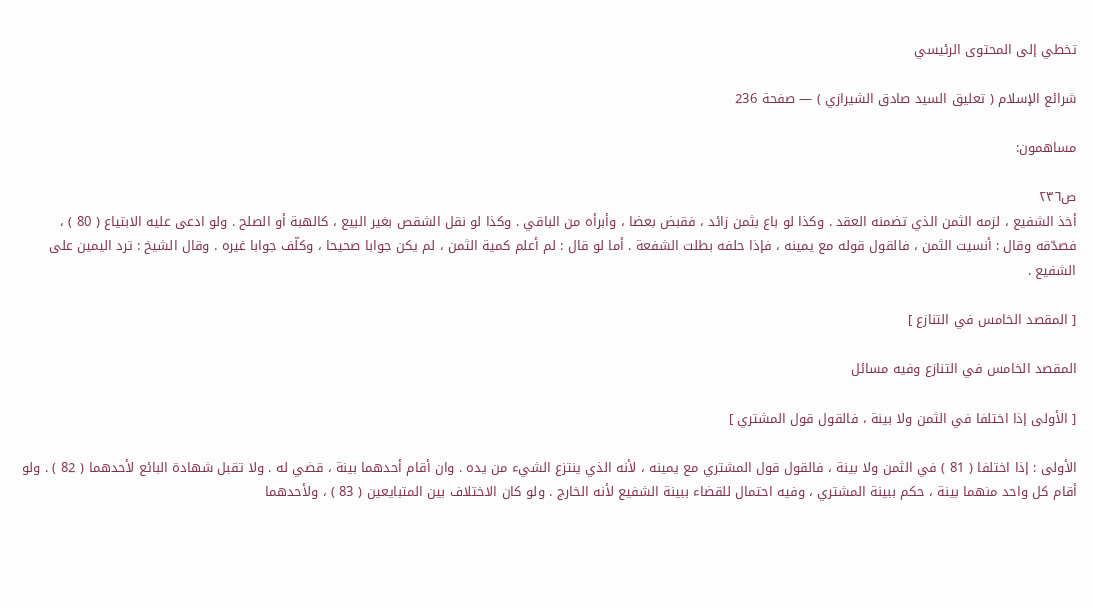تخطي إلى المحتوى الرئيسي

شرائع الإسلام ( تعليق السيد صادق الشيرازي ) — صفحة 236

مساهمون:

ص٢٣٦
أخذ الشفيع ، لزمه الثمن الذي تضمنه العقد . وكذا لو باع بثمن زائد ، فقبض بعضا ، وأبرأه من الباقي . وكذا لو نقل الشقص بغير البيع ، كالهبة أو الصلح . ولو ادعى عليه الابتياع ( 80 ) ، فصدّقه وقال : أنسيت الثمن ، فالقول قوله مع يمينه ، فإذا حلفه بطلت الشفعة . أما لو قال : لم أعلم كمية الثمن ، لم يكن جوابا صحيحا ، وكلّف جوابا غيره . وقال الشيخ : ترد اليمين على الشفيع .

[ المقصد الخامس في التنازع ]

المقصد الخامس في التنازع وفيه مسائل

[ الأولى إذا اختلفا في الثمن ولا بينة ، فالقول قول المشتري ]

الأولى : إذا اختلفا ( 81 ) في الثمن ولا بينة ، فالقول قول المشتري مع يمينه ، لأنه الذي ينتزع الشيء من يده . وان أقام أحدهما بينة ، قضي له . ولا تقبل شهادة البائع لأحدهما ( 82 ) . ولو أقام كل واحد منهما بينة ، حكم ببينة المشتري ، وفيه احتمال للقضاء ببينة الشفيع لأنه الخارج . ولو كان الاختلاف بين المتبايعين ( 83 ) ، ولأحدهما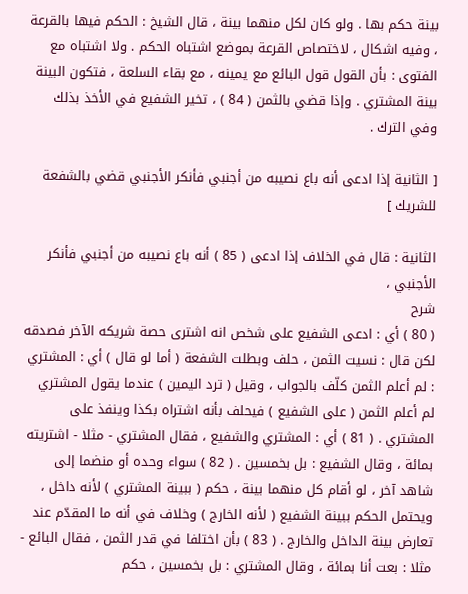بينة حكم بها . ولو كان لكل منهما بينة ، قال الشيخ : الحكم فيها بالقرعة ، وفيه اشكال ، لاختصاص القرعة بموضع اشتباه الحكم . ولا اشتباه مع الفتوى : بأن القول قول البائع مع يمينه ، مع بقاء السلعة ، فتكون البينة بينة المشتري . وإذا قضي بالثمن ( 84 ) ، تخير الشفيع في الأخذ بذلك وفي الترك .

[ الثانية إذا ادعى أنه باع نصيبه من أجنبي فأنكر الأجنبي قضي بالشفعة للشريك ]

الثانية : قال في الخلاف إذا ادعى ( 85 ) أنه باع نصيبه من أجنبي فأنكر الأجنبي ،
شرح
( 80 ) أي : ادعى الشفيع على شخص انه اشترى حصة شريكه الآخر فصدقه لكن قال : نسيت الثمن ، حلف وبطلت الشفعة ( أما لو قال ) أي : المشتري : لم أعلم الثمن كلّف بالجواب ، وقيل ( ترد اليمين ) عندما يقول المشتري لم أعلم الثمن ( على الشفيع ) فيحلف بأنه اشتراه بكذا وينفذ على المشتري . ( 81 ) أي : المشتري والشفيع ، فقال المشتري - مثلا - اشتريته بمائة ، وقال الشفيع : بل بخمسين . ( 82 ) سواء وحده أو منضما إلى شاهد آخر ، لو أقام كل منهما بينة ، حكم ( ببينة المشتري ) لأنه داخل ، ويحتمل الحكم ببينة الشفيع ( لأنه الخارج ) وخلاف في أنه ما المقدّم عند تعارض بينة الداخل والخارج . ( 83 ) بأن اختلفا في قدر الثمن ، فقال البائع - مثلا : بعت أنا بمائة ، وقال المشتري : بل بخمسين ، حكم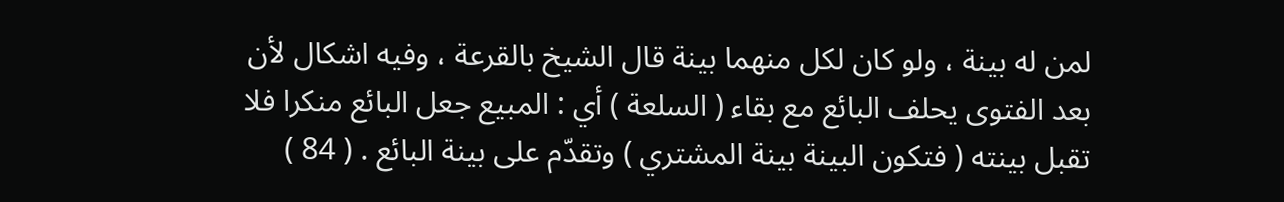لمن له بينة ، ولو كان لكل منهما بينة قال الشيخ بالقرعة ، وفيه اشكال لأن بعد الفتوى يحلف البائع مع بقاء ( السلعة ) أي : المبيع جعل البائع منكرا فلا تقبل بينته ( فتكون البينة بينة المشتري ) وتقدّم على بينة البائع . ( 84 )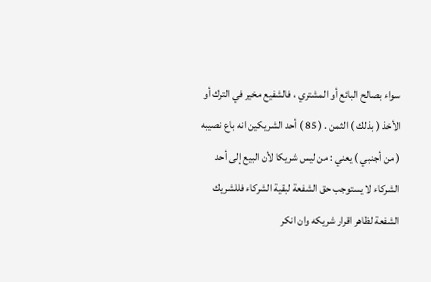سواء بصالح البائع أو المشتري ، فالشفيع مخير في الترك أو الأخذ ( بذلك ) الثمن . ( 85 ) أحد الشريكين انه باع نصيبه ( من أجنبي ) يعني : من ليس شريكا لأن البيع إلى أحد الشركاء لا يستوجب حق الشفعة لبقية الشركاء فللشريك الشفعة لظاهر اقرار شريكه وان انكر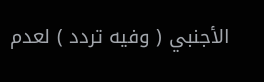الأجنبي ( وفيه تردد ) لعدم